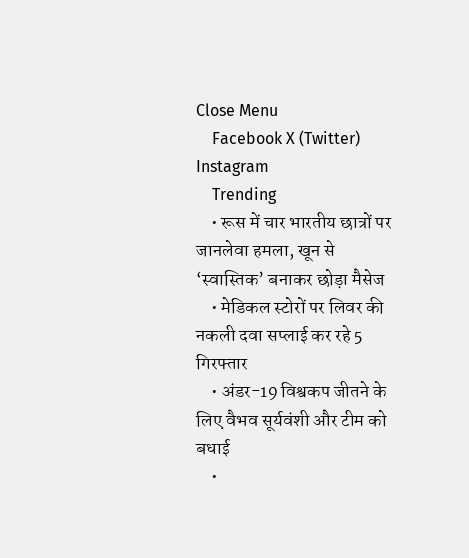Close Menu
    Facebook X (Twitter) Instagram
    Trending
    • रूस में चार भारतीय छात्रों पर जानलेवा हमला, खून से ‘स्वास्तिक’ बनाकर छोड़ा मैसेज
    • मेडिकल स्टोरों पर लिवर की नकली दवा सप्लाई कर रहे 5 गिरफ्तार
    • अंडर-19 विश्वकप जीतने के लिए वैभव सूर्यवंशी और टीम को बधाई
    •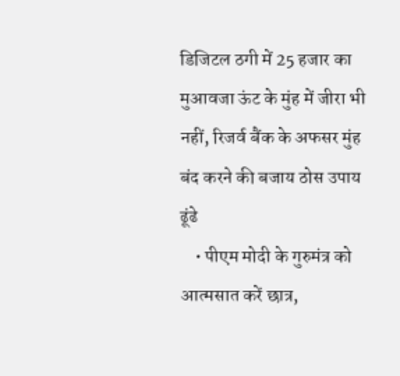डिजिटल ठगी में 25 हजार का मुआवजा ऊंट के मुंह में जीरा भी नहीं, रिजर्व बैंक के अफसर मुंह बंद करने की बजाय ठोस उपाय ढूंढे
    • पीएम मोदी के गुरुमंत्र को आत्मसात करें छात्र,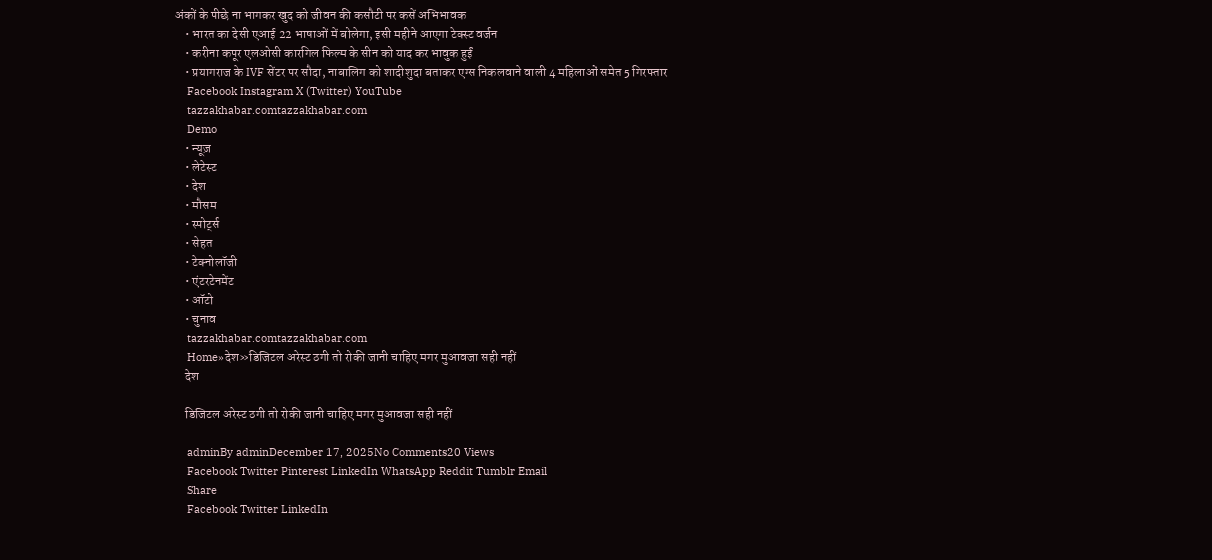अंकों के पीछे ना भागकर खुद को जीवन की कसौटी पर कसें अभिभावक
    • भारत का देसी एआई 22 भाषाओं में बोलेगा, इसी महीने आएगा टेक्स्ट वर्जन
    • करीना कपूर एलओसी कारगिल फिल्म के सीन को याद कर भावुक हुईं
    • प्रयागराज के IVF सेंटर पर सौदा, नाबालिग को शादीशुदा बताकर एग्स निकलवाने वाली 4 महिलाओं समेत 5 गिरफ्तार
    Facebook Instagram X (Twitter) YouTube
    tazzakhabar.comtazzakhabar.com
    Demo
    • न्यूज़
    • लेटेस्ट
    • देश
    • मौसम
    • स्पोर्ट्स
    • सेहत
    • टेक्नोलॉजी
    • एंटरटेनमेंट
    • ऑटो
    • चुनाव
    tazzakhabar.comtazzakhabar.com
    Home»देश»डिजिटल अरेस्ट ठगी तो रोकी जानी चाहिए मगर मुआवजा सही नहीं
    देश

    डिजिटल अरेस्ट ठगी तो रोकी जानी चाहिए मगर मुआवजा सही नहीं

    adminBy adminDecember 17, 2025No Comments20 Views
    Facebook Twitter Pinterest LinkedIn WhatsApp Reddit Tumblr Email
    Share
    Facebook Twitter LinkedIn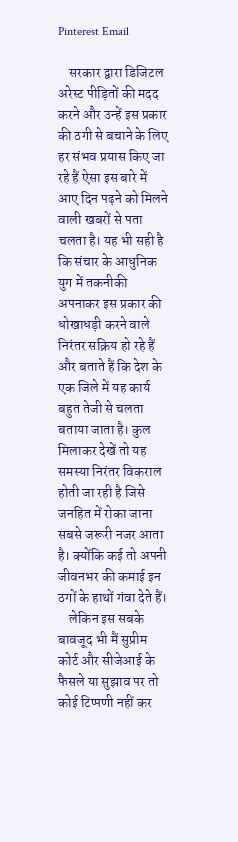Pinterest Email

    सरकार द्वारा डिजिटल अरेस्ट पीड़ितों की मदद करने और उन्हें इस प्रकार की ठगी से बचाने के लिए हर संभव प्रयास किए जा रहे हैं ऐसा इस बारे में आए दिन पढ़ने को मिलने वाली खबरों से पता चलता है। यह भी सही है कि संचार के आधुनिक युग में तकनीकी अपनाकर इस प्रकार की धोखाधड़ी करने वाले निरंतर सक्रिय हो रहे हैं और बताते हैं कि देश के एक जिले में यह कार्य बहुत तेजी से चलता बताया जाता है। कुल मिलाकर देखें तो यह समस्या निरंतर विकराल होती जा रही है जिसे जनहित में रोका जाना सबसे जरूरी नजर आता है। क्योंकि कई तो अपनी जीवनभर की कमाई इन ठगों के हाथों गंवा देते हैं।
    लेकिन इस सबके बावजूद भी मैं सुप्रीम कोर्ट और सीजेआई के फैसले या सुझाव पर तो कोई टिप्पणी नहीं कर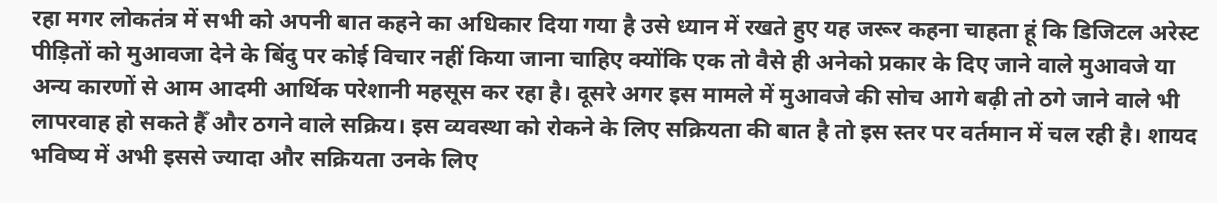रहा मगर लोकतंत्र में सभी को अपनी बात कहने का अधिकार दिया गया है उसे ध्यान में रखते हुए यह जरूर कहना चाहता हूं कि डिजिटल अरेस्ट पीड़ितों को मुआवजा देने के बिंदु पर कोई विचार नहीं किया जाना चाहिए क्योंकि एक तो वैसे ही अनेको प्रकार के दिए जाने वाले मुआवजे या अन्य कारणों से आम आदमी आर्थिक परेशानी महसूस कर रहा है। दूसरे अगर इस मामले में मुआवजे की सोच आगे बढ़ी तो ठगे जाने वाले भी लापरवाह हो सकते हैँ और ठगने वाले सक्रिय। इस व्यवस्था को रोकने के लिए सक्रियता की बात है तो इस स्तर पर वर्तमान में चल रही है। शायद भविष्य में अभी इससे ज्यादा और सक्रियता उनके लिए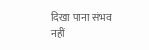दिखा पाना संभव नहीं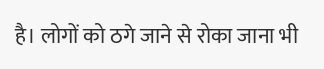है। लोगों को ठगे जाने से रोका जाना भी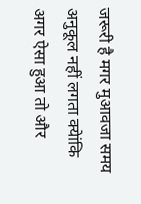जरूरी है मगर मुआवजा समय अनुकूल नहीं लगता क्येांकि अगर ऐसा हुआ तो और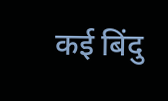कई बिंदु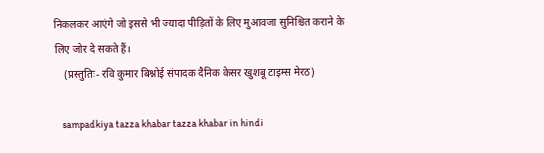निकलकर आएंगे जो इससे भी ज्यादा पीड़ितों के लिए मुआवजा सुनिश्चित कराने के लिए जोर दे सकते हैं।
    (प्रस्तुतिः- रवि कुमार बिश्नोई संपादक दैनिक केसर खुशबू टाइम्स मेरठ)

    sampadkiya tazza khabar tazza khabar in hindi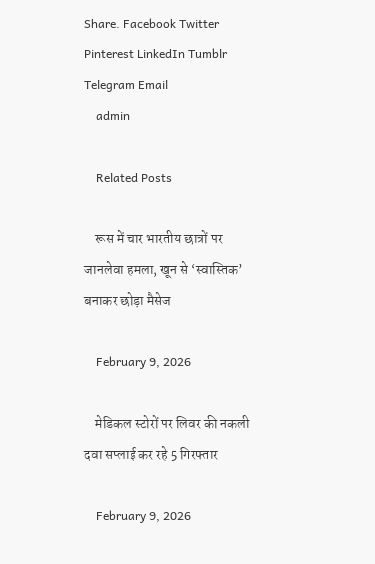Share. Facebook Twitter Pinterest LinkedIn Tumblr Telegram Email
    admin

    Related Posts

    रूस में चार भारतीय छात्रों पर जानलेवा हमला, खून से ‘स्वास्तिक’ बनाकर छोड़ा मैसेज

    February 9, 2026

    मेडिकल स्टोरों पर लिवर की नकली दवा सप्लाई कर रहे 5 गिरफ्तार

    February 9, 2026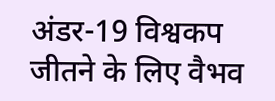अंडर-19 विश्वकप जीतने के लिए वैभव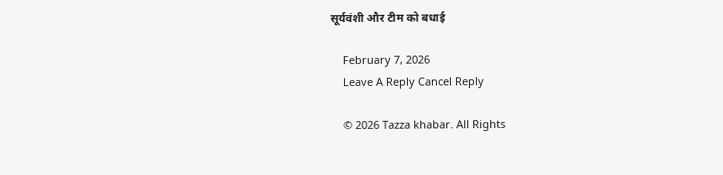सूर्यवंशी और टीम को बधाई

    February 7, 2026
    Leave A Reply Cancel Reply

    © 2026 Tazza khabar. All Rights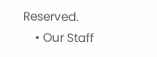Reserved.
    • Our Staff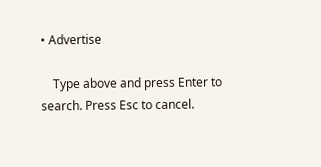• Advertise

    Type above and press Enter to search. Press Esc to cancel.